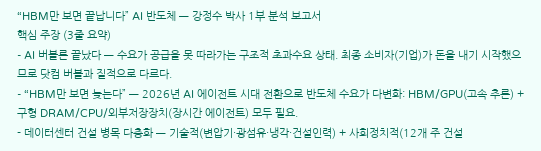“HBM만 보면 끝납니다” AI 반도체 — 강정수 박사 1부 분석 보고서
핵심 주장 (3줄 요약)
- AI 버블론 끝났다 — 수요가 공급을 못 따라가는 구조적 초과수요 상태. 최종 소비자(기업)가 돈을 내기 시작했으므로 닷컴 버블과 질적으로 다르다.
- “HBM만 보면 늦는다” — 2026년 AI 에이전트 시대 전환으로 반도체 수요가 다변화: HBM/GPU(고속 추론) + 구형 DRAM/CPU/외부저장장치(장시간 에이전트) 모두 필요.
- 데이터센터 건설 병목 다층화 — 기술적(변압기·광섬유·냉각·건설인력) + 사회정치적(12개 주 건설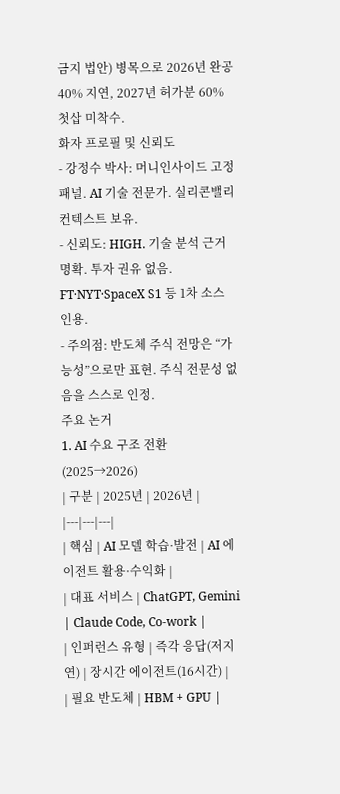금지 법안) 병목으로 2026년 완공 40% 지연, 2027년 허가분 60% 첫삽 미착수.
화자 프로필 및 신뢰도
- 강정수 박사: 머니인사이드 고정 패널. AI 기술 전문가. 실리콘밸리 컨텍스트 보유.
- 신뢰도: HIGH. 기술 분석 근거 명확. 투자 권유 없음. FT·NYT·SpaceX S1 등 1차 소스 인용.
- 주의점: 반도체 주식 전망은 “가능성”으로만 표현. 주식 전문성 없음을 스스로 인정.
주요 논거
1. AI 수요 구조 전환 (2025→2026)
| 구분 | 2025년 | 2026년 |
|---|---|---|
| 핵심 | AI 모델 학습·발전 | AI 에이전트 활용·수익화 |
| 대표 서비스 | ChatGPT, Gemini | Claude Code, Co-work |
| 인퍼런스 유형 | 즉각 응답(저지연) | 장시간 에이전트(16시간) |
| 필요 반도체 | HBM + GPU |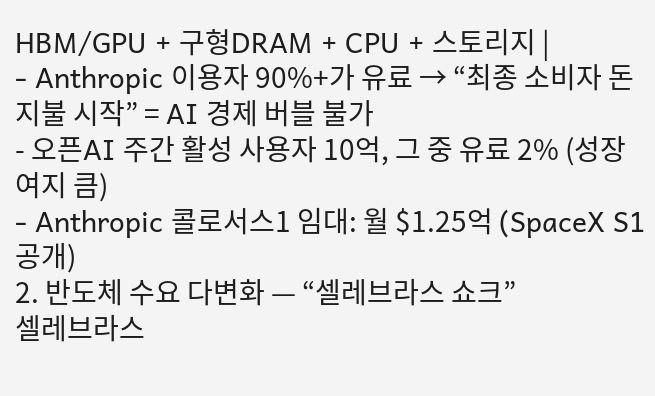HBM/GPU + 구형DRAM + CPU + 스토리지 |
- Anthropic 이용자 90%+가 유료 → “최종 소비자 돈 지불 시작” = AI 경제 버블 불가
- 오픈AI 주간 활성 사용자 10억, 그 중 유료 2% (성장 여지 큼)
- Anthropic 콜로서스1 임대: 월 $1.25억 (SpaceX S1 공개)
2. 반도체 수요 다변화 — “셀레브라스 쇼크”
셀레브라스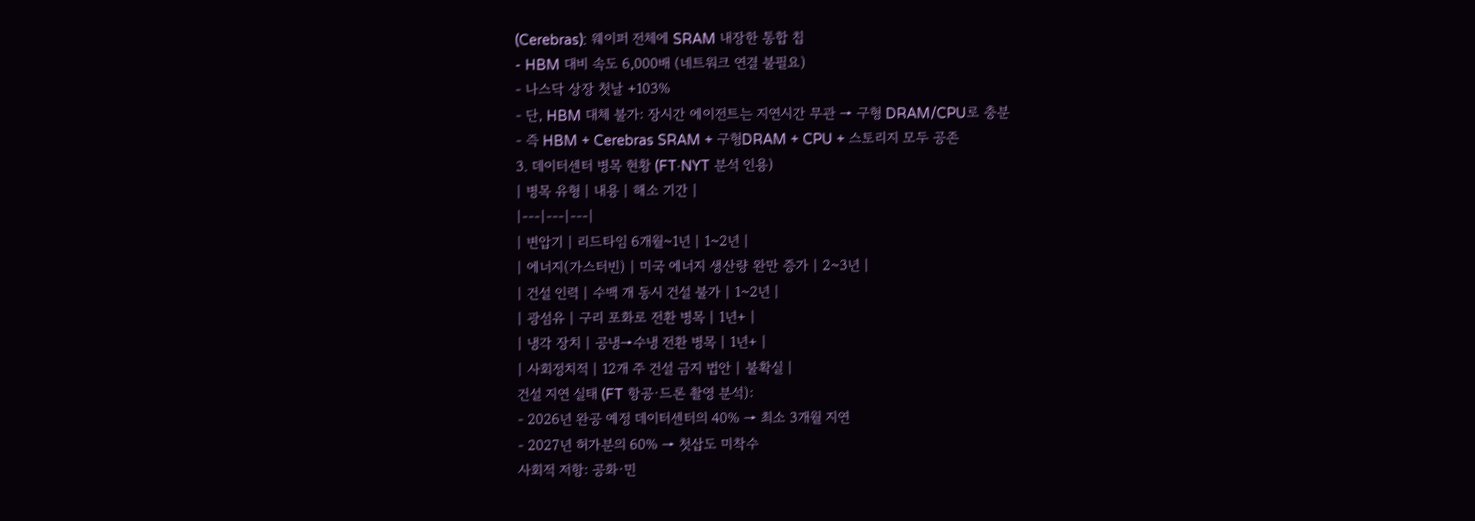(Cerebras): 웨이퍼 전체에 SRAM 내장한 통합 칩
- HBM 대비 속도 6,000배 (네트워크 연결 불필요)
- 나스닥 상장 첫날 +103%
- 단, HBM 대체 불가: 장시간 에이전트는 지연시간 무관 → 구형 DRAM/CPU로 충분
- 즉 HBM + Cerebras SRAM + 구형DRAM + CPU + 스토리지 모두 공존
3. 데이터센터 병목 현황 (FT·NYT 분석 인용)
| 병목 유형 | 내용 | 해소 기간 |
|---|---|---|
| 변압기 | 리드타임 6개월~1년 | 1~2년 |
| 에너지(가스터빈) | 미국 에너지 생산량 완만 증가 | 2~3년 |
| 건설 인력 | 수백 개 동시 건설 불가 | 1~2년 |
| 광섬유 | 구리 포화로 전환 병목 | 1년+ |
| 냉각 장치 | 공냉→수냉 전환 병목 | 1년+ |
| 사회정치적 | 12개 주 건설 금지 법안 | 불확실 |
건설 지연 실태 (FT 항공·드론 촬영 분석):
- 2026년 완공 예정 데이터센터의 40% → 최소 3개월 지연
- 2027년 허가분의 60% → 첫삽도 미착수
사회적 저항: 공화·민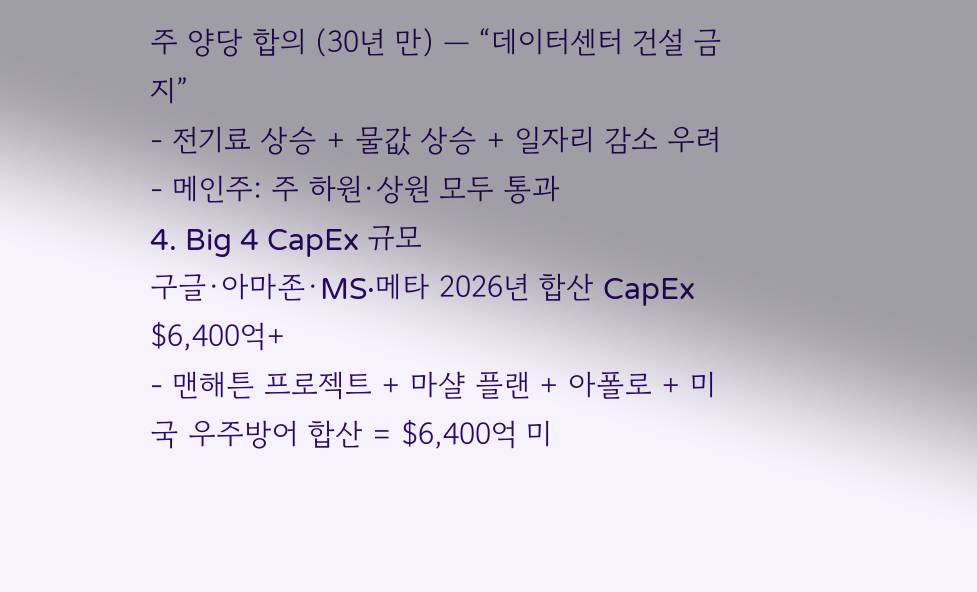주 양당 합의 (30년 만) — “데이터센터 건설 금지”
- 전기료 상승 + 물값 상승 + 일자리 감소 우려
- 메인주: 주 하원·상원 모두 통과
4. Big 4 CapEx 규모
구글·아마존·MS·메타 2026년 합산 CapEx $6,400억+
- 맨해튼 프로젝트 + 마샬 플랜 + 아폴로 + 미국 우주방어 합산 = $6,400억 미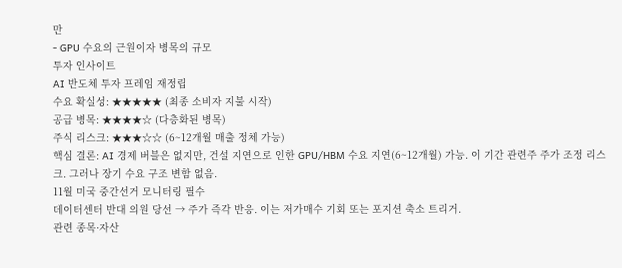만
- GPU 수요의 근원이자 병목의 규모
투자 인사이트
AI 반도체 투자 프레임 재정립
수요 확실성: ★★★★★ (최종 소비자 지불 시작)
공급 병목: ★★★★☆ (다층화된 병목)
주식 리스크: ★★★☆☆ (6~12개월 매출 정체 가능)
핵심 결론: AI 경제 버블은 없지만, 건설 지연으로 인한 GPU/HBM 수요 지연(6~12개월) 가능. 이 기간 관련주 주가 조정 리스크. 그러나 장기 수요 구조 변함 없음.
11월 미국 중간선거 모니터링 필수
데이터센터 반대 의원 당선 → 주가 즉각 반응. 이는 저가매수 기회 또는 포지션 축소 트리거.
관련 종목·자산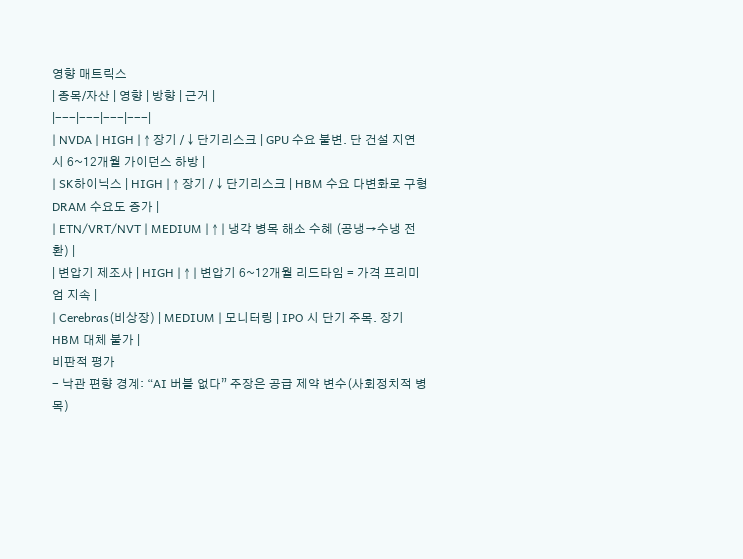영향 매트릭스
| 종목/자산 | 영향 | 방향 | 근거 |
|---|---|---|---|
| NVDA | HIGH | ↑ 장기 / ↓ 단기리스크 | GPU 수요 불변. 단 건설 지연 시 6~12개월 가이던스 하방 |
| SK하이닉스 | HIGH | ↑ 장기 / ↓ 단기리스크 | HBM 수요 다변화로 구형 DRAM 수요도 증가 |
| ETN/VRT/NVT | MEDIUM | ↑ | 냉각 병목 해소 수혜 (공냉→수냉 전환) |
| 변압기 제조사 | HIGH | ↑ | 변압기 6~12개월 리드타임 = 가격 프리미엄 지속 |
| Cerebras(비상장) | MEDIUM | 모니터링 | IPO 시 단기 주목. 장기 HBM 대체 불가 |
비판적 평가
- 낙관 편향 경계: “AI 버블 없다” 주장은 공급 제약 변수(사회정치적 병목)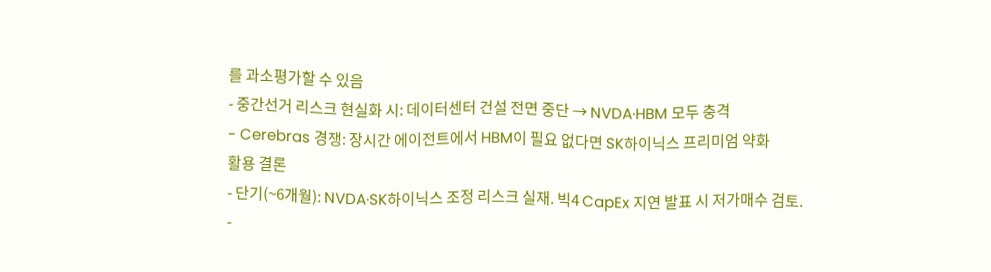를 과소평가할 수 있음
- 중간선거 리스크 현실화 시: 데이터센터 건설 전면 중단 → NVDA·HBM 모두 충격
- Cerebras 경쟁: 장시간 에이전트에서 HBM이 필요 없다면 SK하이닉스 프리미엄 약화
활용 결론
- 단기(~6개월): NVDA·SK하이닉스 조정 리스크 실재. 빅4 CapEx 지연 발표 시 저가매수 검토.
-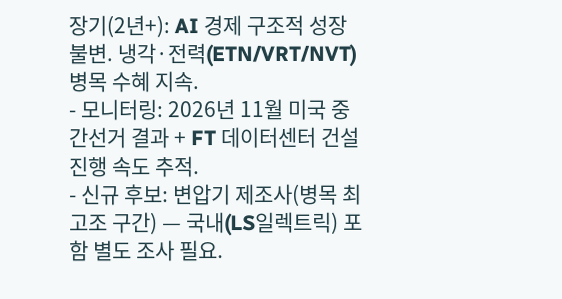장기(2년+): AI 경제 구조적 성장 불변. 냉각·전력(ETN/VRT/NVT) 병목 수혜 지속.
- 모니터링: 2026년 11월 미국 중간선거 결과 + FT 데이터센터 건설 진행 속도 추적.
- 신규 후보: 변압기 제조사(병목 최고조 구간) — 국내(LS일렉트릭) 포함 별도 조사 필요.